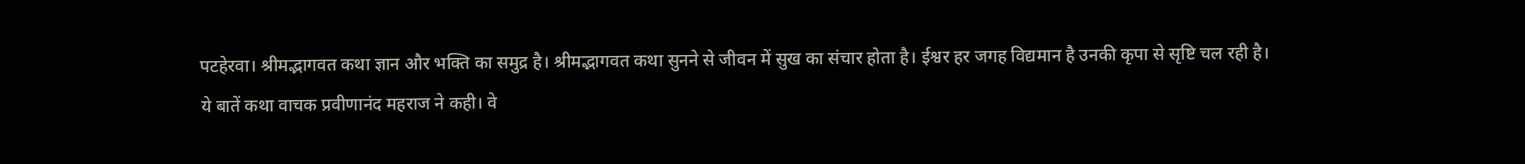पटहेरवा। श्रीमद्भागवत कथा ज्ञान और भक्ति का समुद्र है। श्रीमद्भागवत कथा सुनने से जीवन में सुख का संचार होता है। ईश्वर हर जगह विद्यमान है उनकी कृपा से सृष्टि चल रही है।
ये बातें कथा वाचक प्रवीणानंद महराज ने कही। वे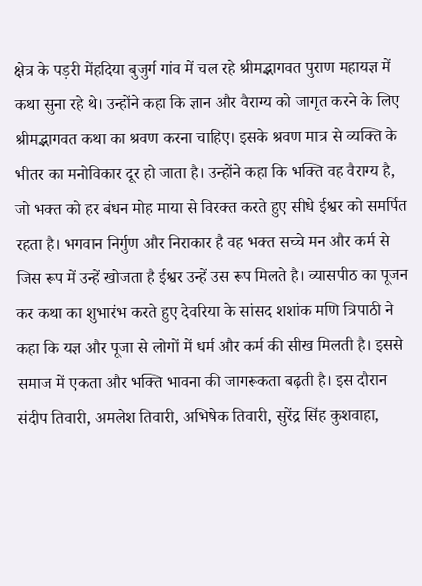क्षेत्र के पड़री मेंहदिया बुजुर्ग गांव में चल रहे श्रीमद्भागवत पुराण महायज्ञ में कथा सुना रहे थे। उन्होंने कहा कि ज्ञान और वैराग्य को जागृत करने के लिए श्रीमद्भागवत कथा का श्रवण करना चाहिए। इसके श्रवण मात्र से व्यक्ति के भीतर का मनोविकार दूर हो जाता है। उन्होंने कहा कि भक्ति वह वैराग्य है, जो भक्त को हर बंधन मोह माया से विरक्त करते हुए सीधे ईश्वर को समर्पित रहता है। भगवान निर्गुण और निराकार है वह भक्त सच्चे मन और कर्म से जिस रूप में उन्हें खोजता है ईश्वर उन्हें उस रूप मिलते है। व्यासपीठ का पूजन कर कथा का शुभारंभ करते हुए देवरिया के सांसद शशांक मणि त्रिपाठी ने कहा कि यज्ञ और पूजा से लोगों में धर्म और कर्म की सीख मिलती है। इससे समाज में एकता और भक्ति भावना की जागरूकता बढ़ती है। इस दौरान संदीप तिवारी, अमलेश तिवारी, अभिषेक तिवारी, सुरेंद्र सिंह कुशवाहा,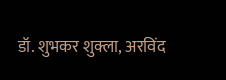डॉ. शुभकर शुक्ला, अरविंद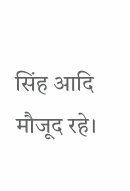सिंह आदि मौजूद रहे।